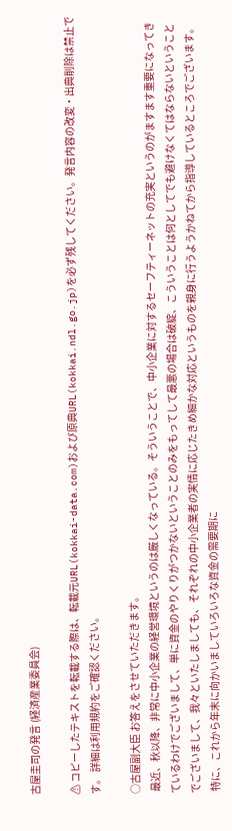古屋圭司の発言 (経済産業委員会)

⚠ コピーしたテキストを転載する際は、転載元URL(kokkai-data.com)および原典URL(kokkai.ndl.go.jp)を必ず残してください。発言内容の改変・出典削除は禁止です。 詳細は利用規約をご確認ください。

○古屋副大臣 お答えをさせていただきます。
 最近、秋以降、非常に中小企業の経営環境というのは厳しくなっている。そういうことで、中小企業に対するセーフティーネットの充実というのがますます重要になってきているわけでございまして、単に資金のやりくりがつかないということのみをもってして最悪の場合は破綻、こういうことは何としてでも避けなくてはならないということでございまして、我々といたしましても、それぞれの中小企業者の実情に応じたきめ細かな対応というものを親身に行うようかねてから指導しているところでございます。
 特に、これから年末に向かいましていろいろな資金の需要期に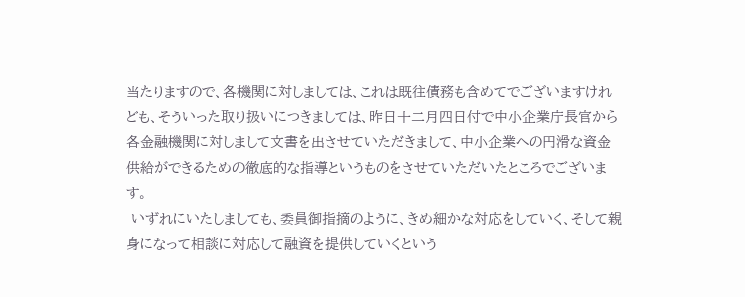当たりますので、各機関に対しましては、これは既往債務も含めてでございますけれども、そういった取り扱いにつきましては、昨日十二月四日付で中小企業庁長官から各金融機関に対しまして文書を出させていただきまして、中小企業への円滑な資金供給ができるための徹底的な指導というものをさせていただいたところでございます。
 いずれにいたしましても、委員御指摘のように、きめ細かな対応をしていく、そして親身になって相談に対応して融資を提供していくという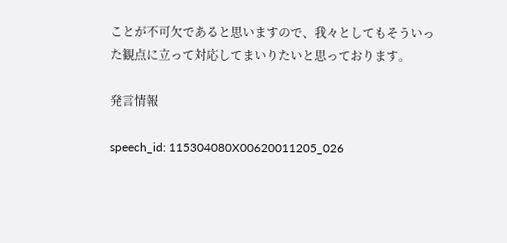ことが不可欠であると思いますので、我々としてもそういった観点に立って対応してまいりたいと思っております。

発言情報

speech_id: 115304080X00620011205_026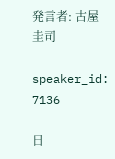発言者: 古屋圭司

speaker_id: 7136

日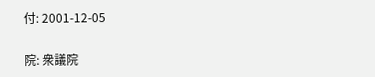付: 2001-12-05

院: 衆議院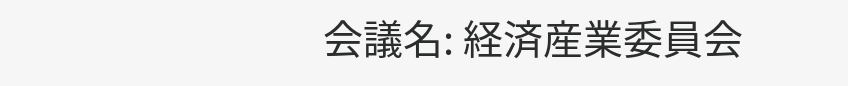会議名: 経済産業委員会